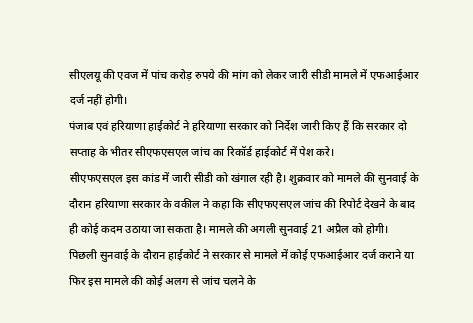सीएलयू की एवज में पांच करोड़ रुपये की मांग को लेकर जारी सीडी मामले में एफआईआर दर्ज नहीं होगी।
पंजाब एवं हरियाणा हाईकोर्ट ने हरियाणा सरकार को निर्देश जारी किए हैं कि सरकार दो सप्ताह के भीतर सीएफएसएल जांच का रिकॉर्ड हाईकोर्ट में पेश करे।
सीएफएसएल इस कांड में जारी सीडी को खंगाल रही है। शुक्रवार को मामले की सुनवाई के दौरान हरियाणा सरकार के वकील ने कहा कि सीएफएसएल जांच की रिपोर्ट देखने के बाद ही कोई कदम उठाया जा सकता है। मामले की अगली सुनवाई 21 अप्रैल को होगी।
पिछली सुनवाई के दौरान हाईकोर्ट ने सरकार से मामले में कोई एफआईआर दर्ज कराने या फिर इस मामले की कोई अलग से जांच चलने के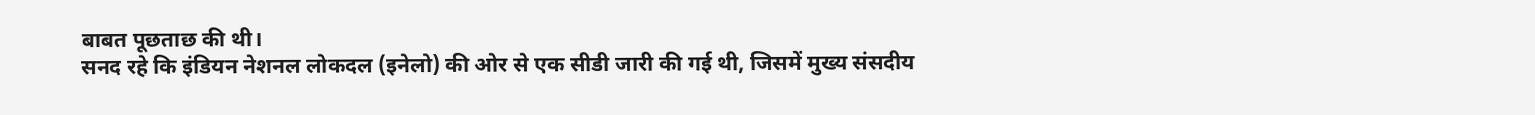बाबत पूछताछ की थी।
सनद रहे कि इंडियन नेशनल लोकदल (इनेलो) की ओर से एक सीडी जारी की गई थी, जिसमें मुख्य संसदीय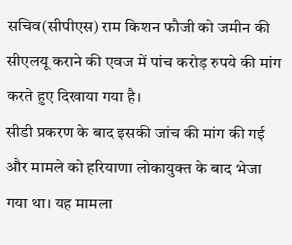सचिव(सीपीएस) राम किशन फौजी को जमीन की सीएलयू कराने की एवज में पांच करोड़ रुपये की मांग करते हुए दिखाया गया है।
सीडी प्रकरण के बाद इसकी जांच की मांग की गई और मामले को हरियाणा लोकायुक्त के बाद भेजा गया था। यह मामला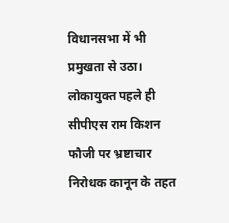विधानसभा में भी प्रमुखता से उठा।
लोकायुक्त पहले ही सीपीएस राम किशन फौजी पर भ्रष्टाचार निरोधक कानून के तहत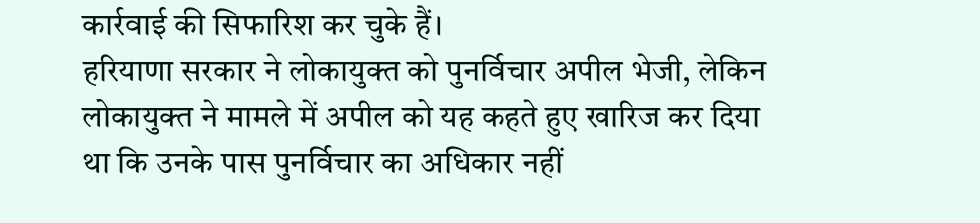कार्रवाई की सिफारिश कर चुके हैं।
हरियाणा सरकार ने लोकायुक्त को पुनर्विचार अपील भेजी, लेकिन लोकायुक्त ने मामले में अपील को यह कहते हुए खारिज कर दिया था कि उनके पास पुनर्विचार का अधिकार नहीं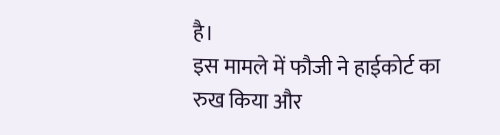है।
इस मामले में फौजी ने हाईकोर्ट का रुख किया और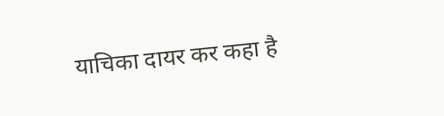याचिका दायर कर कहा है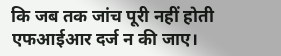कि जब तक जांच पूरी नहीं होती एफआईआर दर्ज न की जाए।